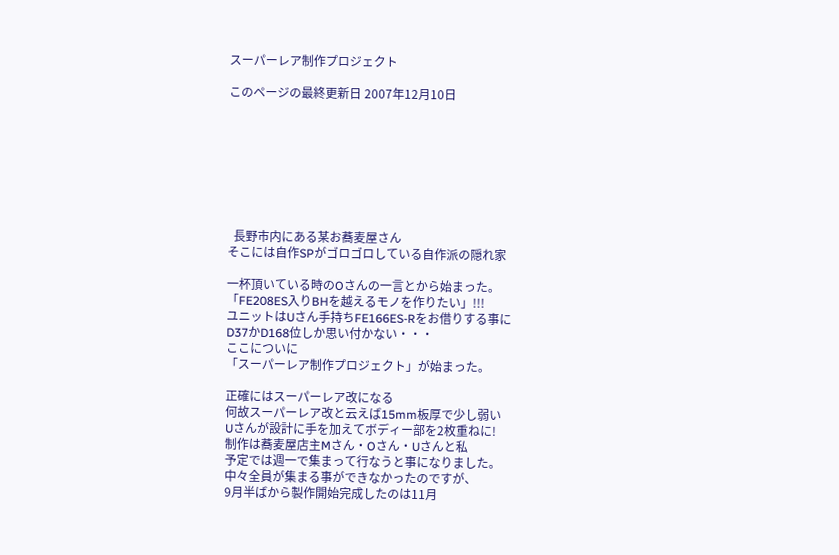スーパーレア制作プロジェクト

このページの最終更新日 2007年12月10日








  長野市内にある某お蕎麦屋さん
そこには自作SPがゴロゴロしている自作派の隠れ家

一杯頂いている時のOさんの一言とから始まった。
「FE208ES入りBHを越えるモノを作りたい」!!!
ユニットはUさん手持ちFE166ES-Rをお借りする事に
D37かD168位しか思い付かない・・・
ここについに
「スーパーレア制作プロジェクト」が始まった。

正確にはスーパーレア改になる
何故スーパーレア改と云えば15mm板厚で少し弱い
Uさんが設計に手を加えてボディー部を2枚重ねに!
制作は蕎麦屋店主Mさん・Oさん・Uさんと私
予定では週一で集まって行なうと事になりました。
中々全員が集まる事ができなかったのですが、
9月半ばから製作開始完成したのは11月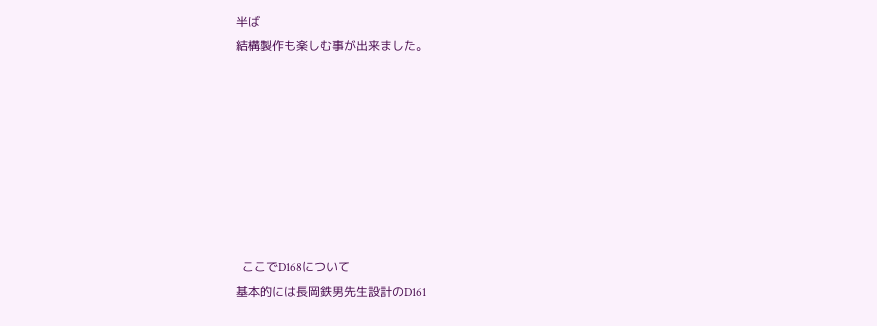半ば
結構製作も楽しむ事が出来ました。








  ここでD168について
基本的には長岡鉄男先生設計のD161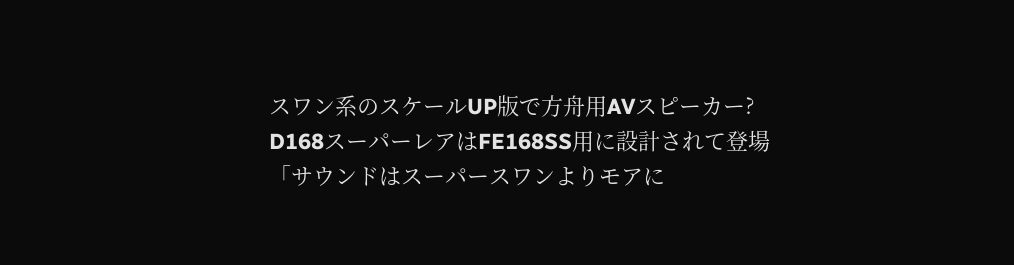スワン系のスケールUP版で方舟用AVスピーカー?
D168スーパーレアはFE168SS用に設計されて登場
「サウンドはスーパースワンよりモアに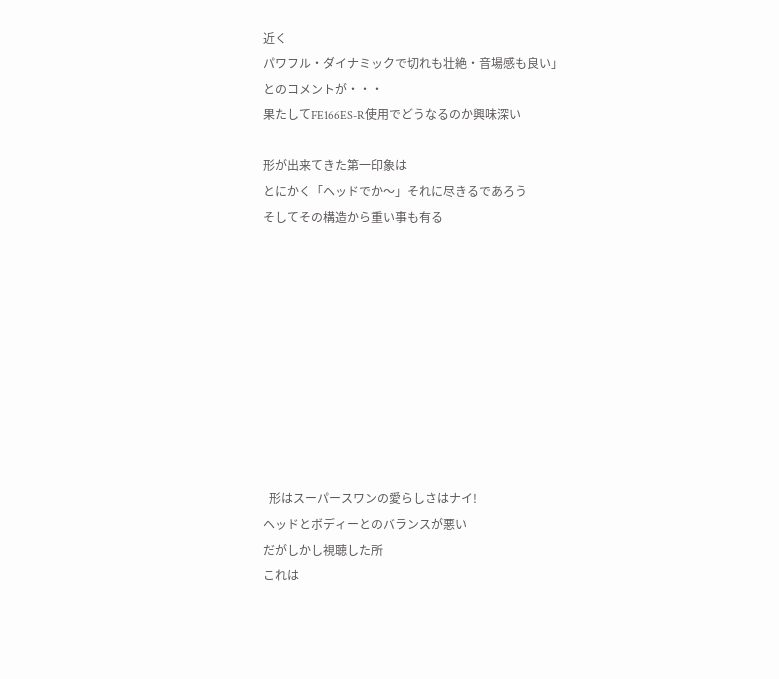近く
パワフル・ダイナミックで切れも壮絶・音場感も良い」
とのコメントが・・・
果たしてFE166ES-R使用でどうなるのか興味深い

形が出来てきた第一印象は
とにかく「ヘッドでか〜」それに尽きるであろう
そしてその構造から重い事も有る










  形はスーパースワンの愛らしさはナイ!
ヘッドとボディーとのバランスが悪い
だがしかし視聴した所
これは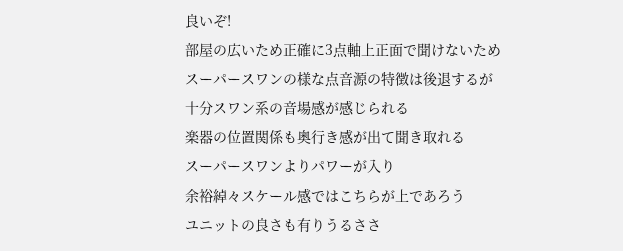良いぞ!
部屋の広いため正確に3点軸上正面で聞けないため
スーパースワンの様な点音源の特徴は後退するが
十分スワン系の音場感が感じられる
楽器の位置関係も奥行き感が出て聞き取れる
スーパースワンよりパワーが入り
余裕綽々スケール感ではこちらが上であろう
ユニットの良さも有りうるささ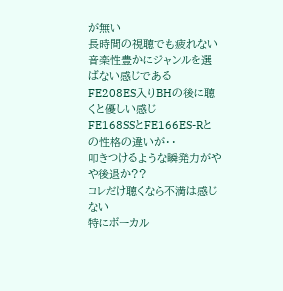が無い
長時間の視聴でも疲れない
音楽性豊かにジャンルを選ばない感じである
FE208ES入りBHの後に聴くと優しい感じ
FE168SSとFE166ES-Rとの性格の違いが・・
叩きつけるような瞬発力がやや後退か??
コレだけ聴くなら不満は感じない
特にボーカル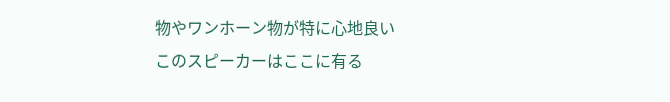物やワンホーン物が特に心地良い
このスピーカーはここに有る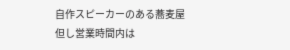自作スピーカーのある蕎麦屋
但し営業時間内は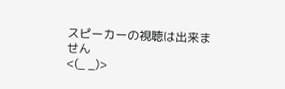スピーカーの視聴は出来ません
<(_ _)>